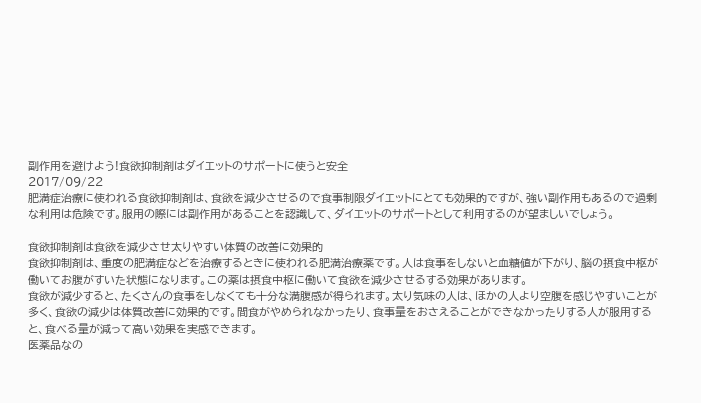副作用を避けよう!食欲抑制剤はダイエットのサポートに使うと安全
2017/09/22
肥満症治療に使われる食欲抑制剤は、食欲を減少させるので食事制限ダイエットにとても効果的ですが、強い副作用もあるので過剰な利用は危険です。服用の際には副作用があることを認識して、ダイエットのサポートとして利用するのが望ましいでしょう。

食欲抑制剤は食欲を減少させ太りやすい体質の改善に効果的
食欲抑制剤は、重度の肥満症などを治療するときに使われる肥満治療薬です。人は食事をしないと血糖値が下がり、脳の摂食中枢が働いてお腹がすいた状態になります。この薬は摂食中枢に働いて食欲を減少させるする効果があります。
食欲が減少すると、たくさんの食事をしなくても十分な満腹感が得られます。太り気味の人は、ほかの人より空腹を感じやすいことが多く、食欲の減少は体質改善に効果的です。間食がやめられなかったり、食事量をおさえることができなかったりする人が服用すると、食べる量が減って高い効果を実感できます。
医薬品なの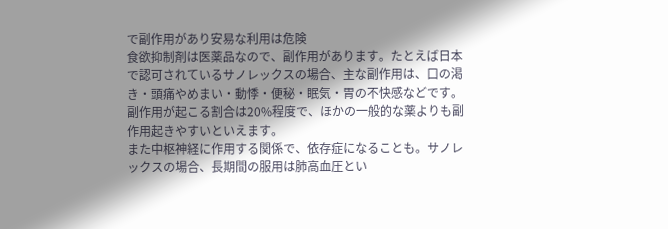で副作用があり安易な利用は危険
食欲抑制剤は医薬品なので、副作用があります。たとえば日本で認可されているサノレックスの場合、主な副作用は、口の渇き・頭痛やめまい・動悸・便秘・眠気・胃の不快感などです。副作用が起こる割合は20%程度で、ほかの一般的な薬よりも副作用起きやすいといえます。
また中枢神経に作用する関係で、依存症になることも。サノレックスの場合、長期間の服用は肺高血圧とい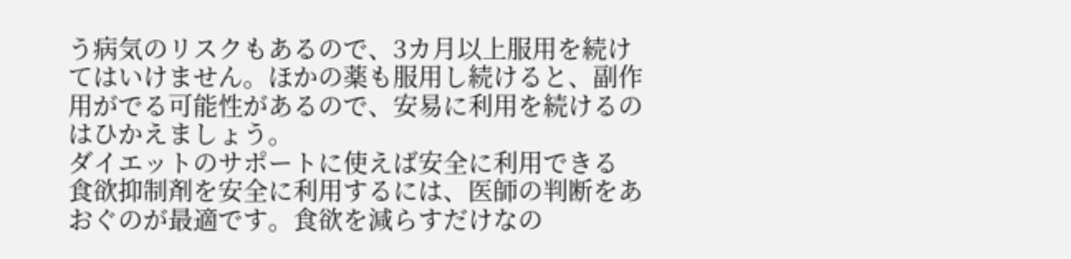う病気のリスクもあるので、3カ月以上服用を続けてはいけません。ほかの薬も服用し続けると、副作用がでる可能性があるので、安易に利用を続けるのはひかえましょう。
ダイエットのサポートに使えば安全に利用できる
食欲抑制剤を安全に利用するには、医師の判断をあおぐのが最適です。食欲を減らすだけなの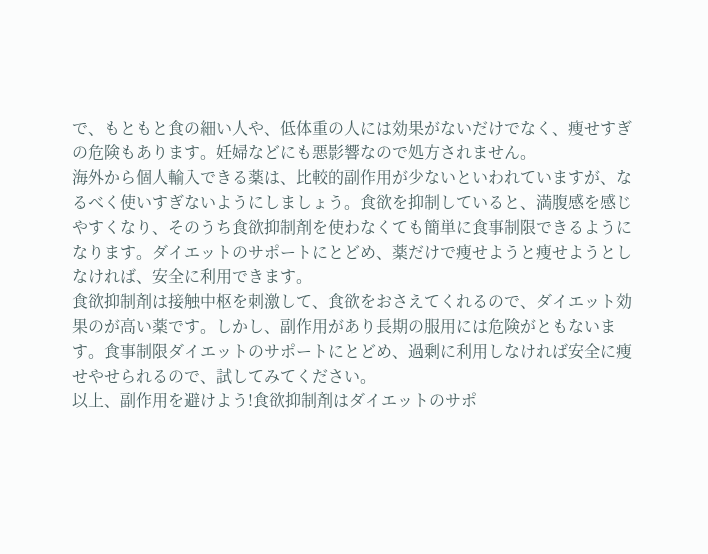で、もともと食の細い人や、低体重の人には効果がないだけでなく、痩せすぎの危険もあります。妊婦などにも悪影響なので処方されません。
海外から個人輸入できる薬は、比較的副作用が少ないといわれていますが、なるべく使いすぎないようにしましょう。食欲を抑制していると、満腹感を感じやすくなり、そのうち食欲抑制剤を使わなくても簡単に食事制限できるようになります。ダイエットのサポートにとどめ、薬だけで痩せようと痩せようとしなければ、安全に利用できます。
食欲抑制剤は接触中枢を刺激して、食欲をおさえてくれるので、ダイエット効果のが高い薬です。しかし、副作用があり長期の服用には危険がともないます。食事制限ダイエットのサポートにとどめ、過剰に利用しなければ安全に痩せやせられるので、試してみてください。
以上、副作用を避けよう!食欲抑制剤はダイエットのサポ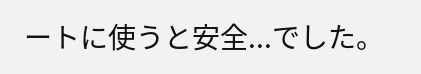ートに使うと安全...でした。